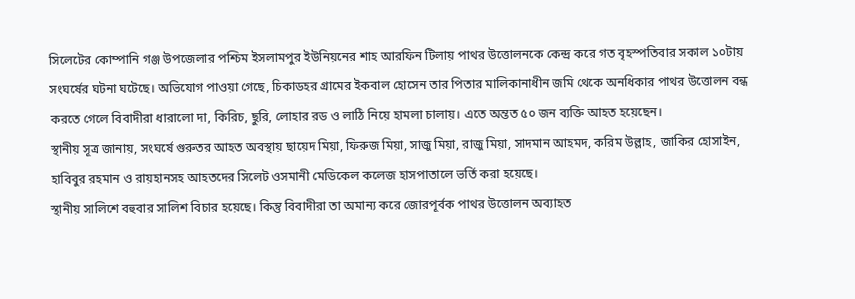সিলেটের কোম্পানি গঞ্জ উপজেলার পশ্চিম ইসলামপুর ইউনিয়নের শাহ আরফিন টিলায় পাথর উত্তোলনকে কেন্দ্র করে গত বৃহস্পতিবার সকাল ১০টায় সংঘর্ষের ঘটনা ঘটেছে। অভিযোগ পাওয়া গেছে, চিকাডহর গ্রামের ইকবাল হোসেন তার পিতার মালিকানাধীন জমি থেকে অনধিকার পাথর উত্তোলন বন্ধ করতে গেলে বিবাদীরা ধারালো দা, কিরিচ, ছুরি, লোহার রড ও লাঠি নিয়ে হামলা চালায়। এতে অন্তত ৫০ জন ব্যক্তি আহত হয়েছেন।
স্থানীয় সূত্র জানায়, সংঘর্ষে গুরুতর আহত অবস্থায় ছায়েদ মিয়া, ফিরুজ মিয়া, সাজু মিয়া, রাজু মিয়া, সাদমান আহমদ, করিম উল্লাহ, জাকির হোসাইন, হাবিবুর রহমান ও রায়হানসহ আহতদের সিলেট ওসমানী মেডিকেল কলেজ হাসপাতালে ভর্তি করা হয়েছে।
স্থানীয় সালিশে বহুবার সালিশ বিচার হয়েছে। কিন্তু বিবাদীরা তা অমান্য করে জোরপূর্বক পাথর উত্তোলন অব্যাহত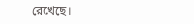রেখেছে।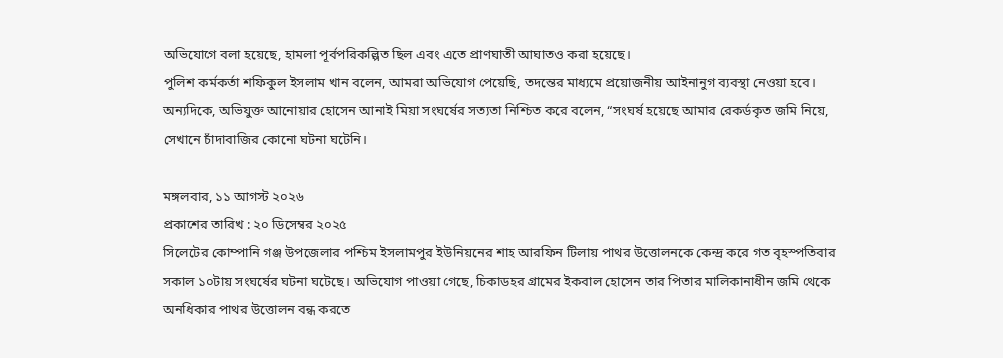অভিযোগে বলা হয়েছে, হামলা পূর্বপরিকল্পিত ছিল এবং এতে প্রাণঘাতী আঘাতও করা হয়েছে।
পুলিশ কর্মকর্তা শফিকুল ইসলাম খান বলেন, আমরা অভিযোগ পেয়েছি, তদন্তের মাধ্যমে প্রয়োজনীয় আইনানুগ ব্যবস্থা নেওয়া হবে। অন্যদিকে, অভিযুক্ত আনোয়ার হোসেন আনাই মিয়া সংঘর্ষের সত্যতা নিশ্চিত করে বলেন, “সংঘর্ষ হয়েছে আমার রেকর্ডকৃত জমি নিয়ে, সেখানে চাঁদাবাজির কোনো ঘটনা ঘটেনি।

মঙ্গলবার, ১১ আগস্ট ২০২৬
প্রকাশের তারিখ : ২০ ডিসেম্বর ২০২৫
সিলেটের কোম্পানি গঞ্জ উপজেলার পশ্চিম ইসলামপুর ইউনিয়নের শাহ আরফিন টিলায় পাথর উত্তোলনকে কেন্দ্র করে গত বৃহস্পতিবার সকাল ১০টায় সংঘর্ষের ঘটনা ঘটেছে। অভিযোগ পাওয়া গেছে, চিকাডহর গ্রামের ইকবাল হোসেন তার পিতার মালিকানাধীন জমি থেকে অনধিকার পাথর উত্তোলন বন্ধ করতে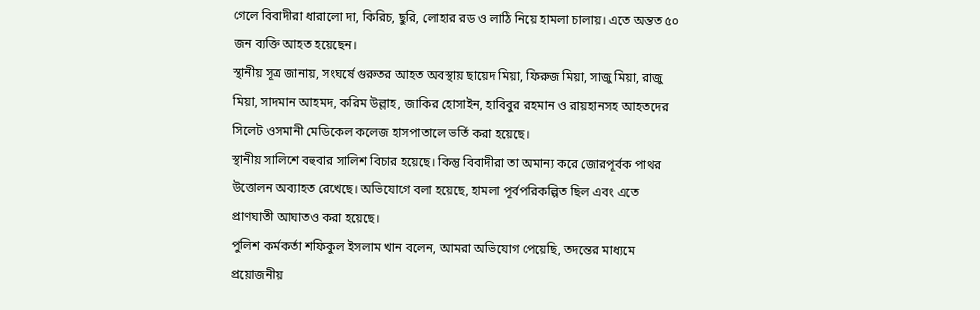গেলে বিবাদীরা ধারালো দা, কিরিচ, ছুরি, লোহার রড ও লাঠি নিয়ে হামলা চালায়। এতে অন্তত ৫০ জন ব্যক্তি আহত হয়েছেন।
স্থানীয় সূত্র জানায়, সংঘর্ষে গুরুতর আহত অবস্থায় ছায়েদ মিয়া, ফিরুজ মিয়া, সাজু মিয়া, রাজু মিয়া, সাদমান আহমদ, করিম উল্লাহ, জাকির হোসাইন, হাবিবুর রহমান ও রায়হানসহ আহতদের সিলেট ওসমানী মেডিকেল কলেজ হাসপাতালে ভর্তি করা হয়েছে।
স্থানীয় সালিশে বহুবার সালিশ বিচার হয়েছে। কিন্তু বিবাদীরা তা অমান্য করে জোরপূর্বক পাথর উত্তোলন অব্যাহত রেখেছে। অভিযোগে বলা হয়েছে, হামলা পূর্বপরিকল্পিত ছিল এবং এতে প্রাণঘাতী আঘাতও করা হয়েছে।
পুলিশ কর্মকর্তা শফিকুল ইসলাম খান বলেন, আমরা অভিযোগ পেয়েছি, তদন্তের মাধ্যমে প্রয়োজনীয়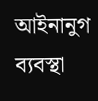আইনানুগ ব্যবস্থা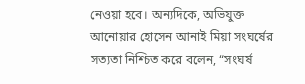নেওয়া হবে। অন্যদিকে, অভিযুক্ত আনোয়ার হোসেন আনাই মিয়া সংঘর্ষের সত্যতা নিশ্চিত করে বলেন, “সংঘর্ষ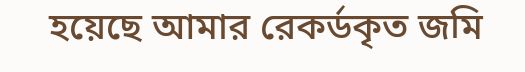হয়েছে আমার রেকর্ডকৃত জমি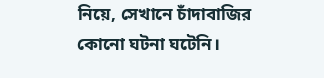নিয়ে, সেখানে চাঁদাবাজির কোনো ঘটনা ঘটেনি।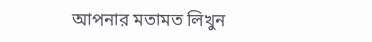আপনার মতামত লিখুন